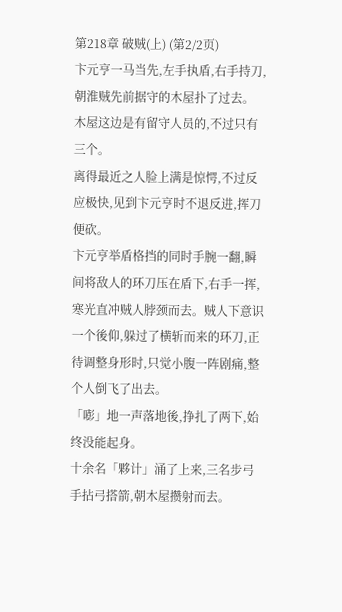第218章 破贼(上) (第2/2页)
卞元亨一马当先,左手执盾,右手持刀,朝淮贼先前据守的木屋扑了过去。
木屋这边是有留守人员的,不过只有三个。
离得最近之人脸上满是惊愕,不过反应极快,见到卞元亨时不退反进,挥刀便砍。
卞元亨举盾格挡的同时手腕一翻,瞬间将敌人的环刀压在盾下,右手一挥,寒光直冲贼人脖颈而去。贼人下意识一个後仰,躲过了横斩而来的环刀,正待调整身形时,只觉小腹一阵剧痛,整个人倒飞了出去。
「嘭」地一声落地後,挣扎了两下,始终没能起身。
十余名「夥计」涌了上来,三名步弓手拈弓搭箭,朝木屋攒射而去。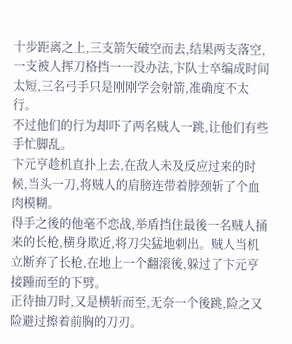十步距离之上,三支箭矢破空而去,结果两支落空,一支被人挥刀格挡一一没办法,卞队士卒编成时间太短,三名弓手只是刚刚学会射箭,准确度不太行。
不过他们的行为却吓了两名贼人一跳,让他们有些手忙脚乱。
卞元亨趁机直扑上去,在敌人未及反应过来的时候,当头一刀,将贼人的肩膀连带着脖颈斩了个血肉模糊。
得手之後的他毫不恋战,举盾挡住最後一名贼人捅来的长枪,横身欺近,将刀尖猛地刺出。贼人当机立断弃了长枪,在地上一个翻滚後,躲过了卞元亨接踵而至的下劈。
正待抽刀时,又是横斩而至,无奈一个後跳,险之又险避过擦着前胸的刀刃。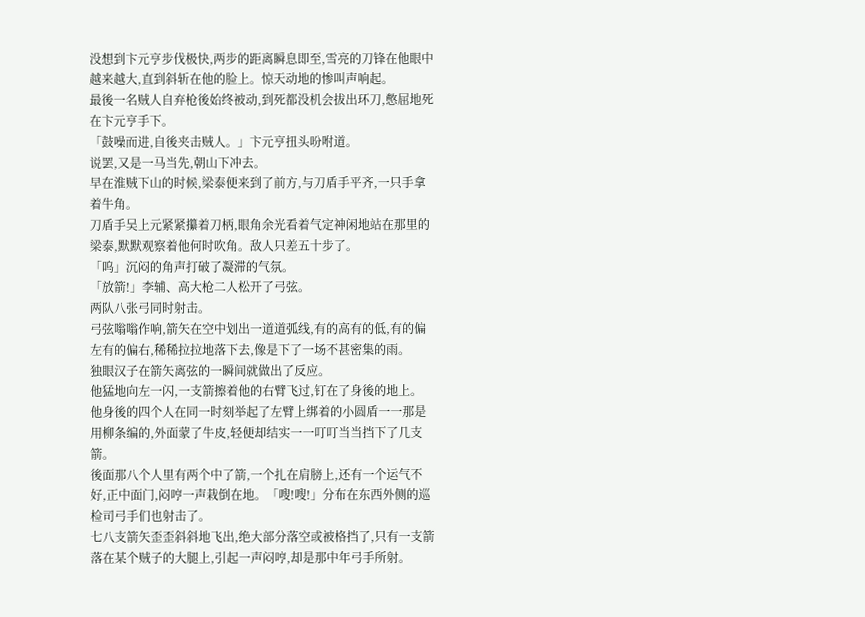没想到卞元亨步伐极快,两步的距离瞬息即至,雪亮的刀锋在他眼中越来越大,直到斜斩在他的脸上。惊天动地的惨叫声响起。
最後一名贼人自弃枪後始终被动,到死都没机会拔出环刀,憋屈地死在卞元亨手下。
「鼓噪而进,自後夹击贼人。」卞元亨扭头吩咐道。
说罢,又是一马当先,朝山下冲去。
早在淮贼下山的时候,梁泰便来到了前方,与刀盾手平齐,一只手拿着牛角。
刀盾手吴上元紧紧攥着刀柄,眼角余光看着气定神闲地站在那里的梁泰,默默观察着他何时吹角。敌人只差五十步了。
「呜」沉闷的角声打破了凝滞的气氛。
「放箭!」李辅、高大枪二人松开了弓弦。
两队八张弓同时射击。
弓弦嗡嗡作响,箭矢在空中划出一道道弧线,有的高有的低,有的偏左有的偏右,稀稀拉拉地落下去,像是下了一场不甚密集的雨。
独眼汉子在箭矢离弦的一瞬间就做出了反应。
他猛地向左一闪,一支箭擦着他的右臂飞过,钉在了身後的地上。
他身後的四个人在同一时刻举起了左臂上绑着的小圆盾一一那是用柳条编的,外面蒙了牛皮,轻便却结实一一叮叮当当挡下了几支箭。
後面那八个人里有两个中了箭,一个扎在肩膀上,还有一个运气不好,正中面门,闷哼一声栽倒在地。「嗖!嗖!」分布在东西外侧的巡检司弓手们也射击了。
七八支箭矢歪歪斜斜地飞出,绝大部分落空或被格挡了,只有一支箭落在某个贼子的大腿上,引起一声闷哼,却是那中年弓手所射。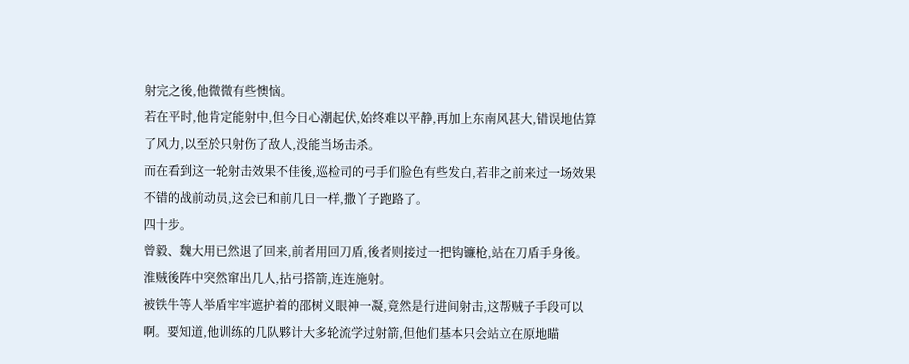射完之後,他微微有些懊恼。
若在平时,他肯定能射中,但今日心潮起伏,始终难以平静,再加上东南风甚大,错误地估算了风力,以至於只射伤了敌人,没能当场击杀。
而在看到这一轮射击效果不佳後,巡检司的弓手们脸色有些发白,若非之前来过一场效果不错的战前动员,这会已和前几日一样,撒丫子跑路了。
四十步。
曾毅、魏大用已然退了回来,前者用回刀盾,後者则接过一把钩镰枪,站在刀盾手身後。
淮贼後阵中突然窜出几人,拈弓搭箭,连连施射。
被铁牛等人举盾牢牢遮护着的邵树义眼神一凝,竟然是行进间射击,这帮贼子手段可以啊。要知道,他训练的几队夥计大多轮流学过射箭,但他们基本只会站立在原地瞄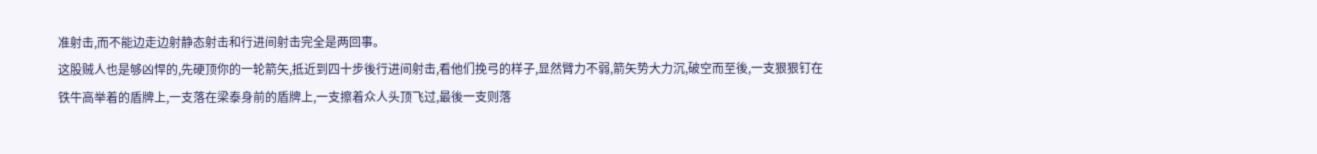准射击,而不能边走边射静态射击和行进间射击完全是两回事。
这股贼人也是够凶悍的,先硬顶你的一轮箭矢,抵近到四十步後行进间射击,看他们挽弓的样子,显然臂力不弱,箭矢势大力沉,破空而至後,一支狠狠钉在铁牛高举着的盾牌上,一支落在梁泰身前的盾牌上,一支擦着众人头顶飞过,最後一支则落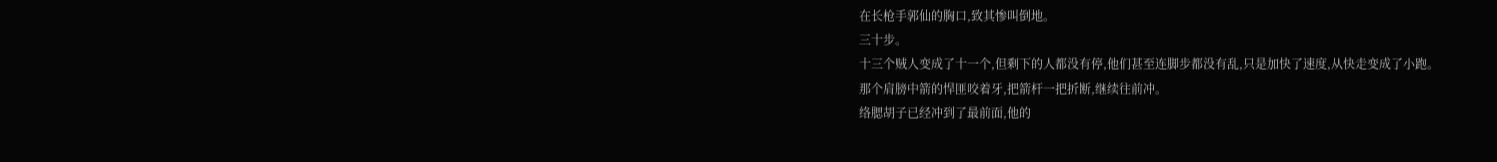在长枪手郭仙的胸口,致其惨叫倒地。
三十步。
十三个贼人变成了十一个,但剩下的人都没有停,他们甚至连脚步都没有乱,只是加快了速度,从快走变成了小跑。
那个肩膀中箭的悍匪咬着牙,把箭杆一把折断,继续往前冲。
络腮胡子已经冲到了最前面,他的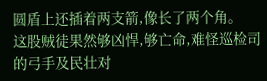圆盾上还插着两支箭,像长了两个角。
这股贼徒果然够凶悍,够亡命,难怪巡检司的弓手及民壮对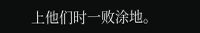上他们时一败涂地。